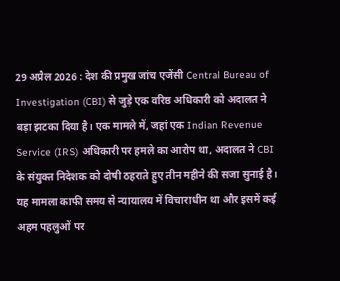29 अप्रैल 2026 : देश की प्रमुख जांच एजेंसी Central Bureau of Investigation (CBI) से जुड़े एक वरिष्ठ अधिकारी को अदालत ने बड़ा झटका दिया है। एक मामले में, जहां एक Indian Revenue Service (IRS) अधिकारी पर हमले का आरोप था, अदालत ने CBI के संयुक्त निदेशक को दोषी ठहराते हुए तीन महीने की सजा सुनाई है।
यह मामला काफी समय से न्यायालय में विचाराधीन था और इसमें कई अहम पहलुओं पर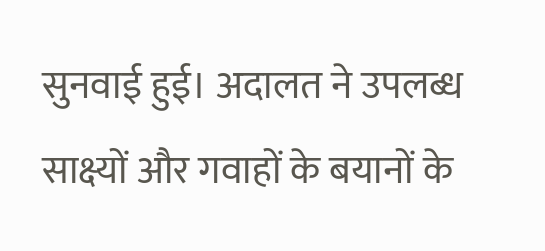सुनवाई हुई। अदालत ने उपलब्ध साक्ष्यों और गवाहों के बयानों के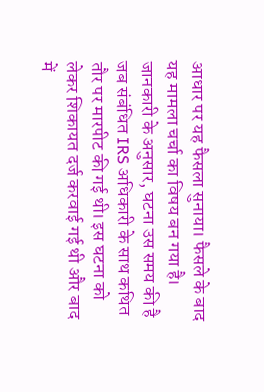आधार पर यह फैसला सुनाया। फैसले के बाद यह मामला चर्चा का विषय बन गया है।
जानकारी के अनुसार, घटना उस समय की है जब संबंधित IRS अधिकारी के साथ कथित तौर पर मारपीट की गई थी। इस घटना को लेकर शिकायत दर्ज करवाई गई थी और बाद में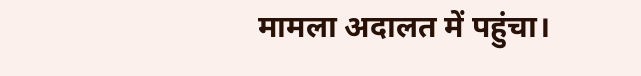मामला अदालत में पहुंचा।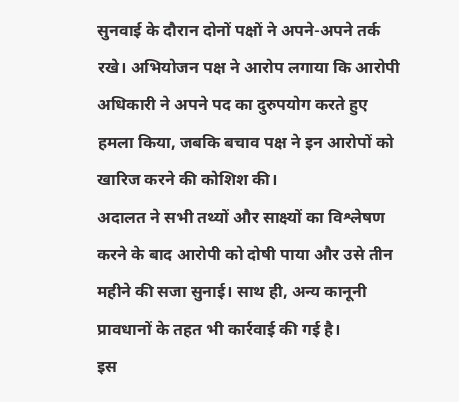सुनवाई के दौरान दोनों पक्षों ने अपने-अपने तर्क रखे। अभियोजन पक्ष ने आरोप लगाया कि आरोपी अधिकारी ने अपने पद का दुरुपयोग करते हुए हमला किया, जबकि बचाव पक्ष ने इन आरोपों को खारिज करने की कोशिश की।
अदालत ने सभी तथ्यों और साक्ष्यों का विश्लेषण करने के बाद आरोपी को दोषी पाया और उसे तीन महीने की सजा सुनाई। साथ ही, अन्य कानूनी प्रावधानों के तहत भी कार्रवाई की गई है।
इस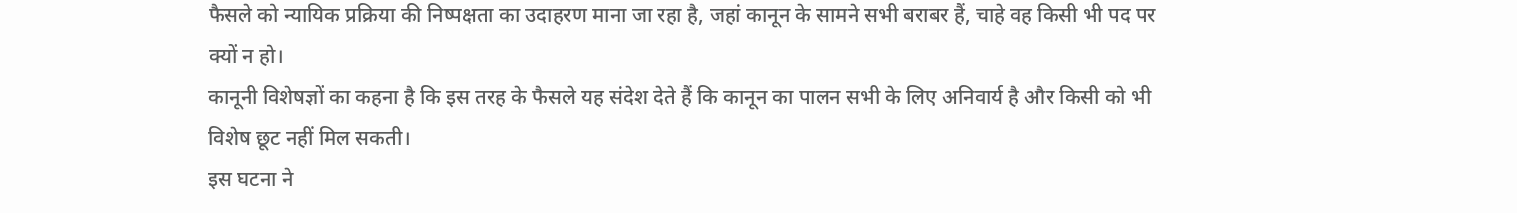फैसले को न्यायिक प्रक्रिया की निष्पक्षता का उदाहरण माना जा रहा है, जहां कानून के सामने सभी बराबर हैं, चाहे वह किसी भी पद पर क्यों न हो।
कानूनी विशेषज्ञों का कहना है कि इस तरह के फैसले यह संदेश देते हैं कि कानून का पालन सभी के लिए अनिवार्य है और किसी को भी विशेष छूट नहीं मिल सकती।
इस घटना ने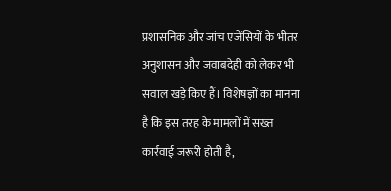प्रशासनिक और जांच एजेंसियों के भीतर अनुशासन और जवाबदेही को लेकर भी सवाल खड़े किए हैं। विशेषज्ञों का मानना है कि इस तरह के मामलों में सख्त कार्रवाई जरूरी होती है,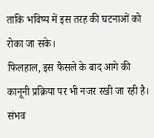ताकि भविष्य में इस तरह की घटनाओं को रोका जा सके।
फिलहाल, इस फैसले के बाद आगे की कानूनी प्रक्रिया पर भी नजर रखी जा रही है। संभव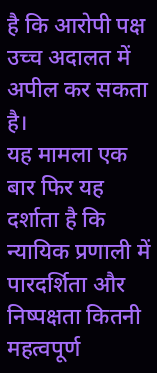है कि आरोपी पक्ष उच्च अदालत में अपील कर सकता है।
यह मामला एक बार फिर यह दर्शाता है कि न्यायिक प्रणाली में पारदर्शिता और निष्पक्षता कितनी महत्वपूर्ण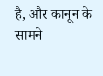है, और कानून के सामने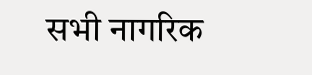सभी नागरिक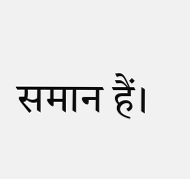समान हैं।